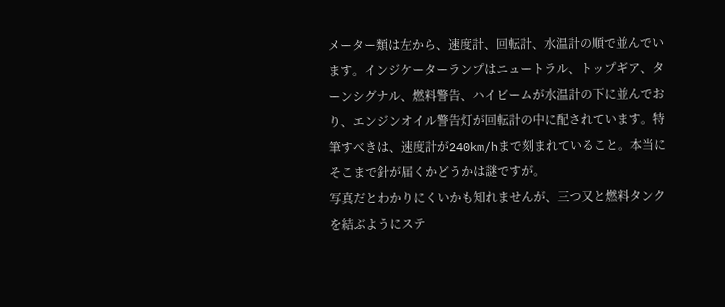メーター類は左から、速度計、回転計、水温計の順で並んでいます。インジケーターランプはニュートラル、トップギア、ターンシグナル、燃料警告、ハイビームが水温計の下に並んでおり、エンジンオイル警告灯が回転計の中に配されています。特筆すべきは、速度計が240km/hまで刻まれていること。本当にそこまで針が届くかどうかは謎ですが。
写真だとわかりにくいかも知れませんが、三つ又と燃料タンクを結ぶようにステ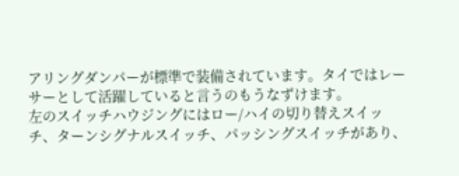アリングダンパーが標準で装備されています。タイではレーサーとして活躍していると言うのもうなずけます。
左のスイッチハウジングにはロー/ハイの切り替えスイッチ、ターンシグナルスイッチ、パッシングスイッチがあり、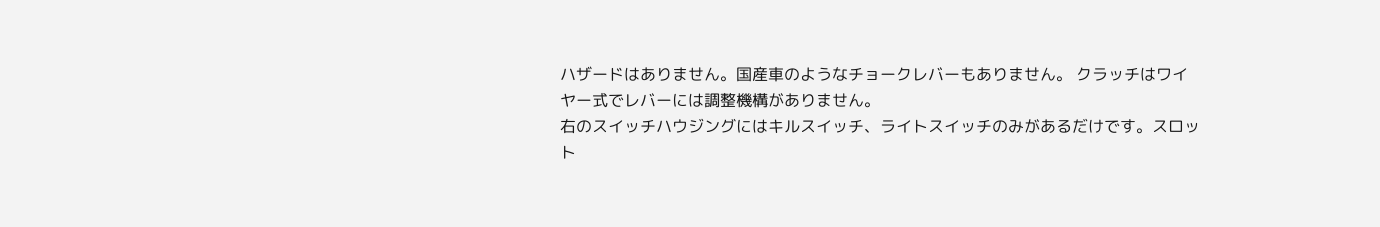ハザードはありません。国産車のようなチョークレバーもありません。 クラッチはワイヤー式でレバーには調整機構がありません。
右のスイッチハウジングにはキルスイッチ、ライトスイッチのみがあるだけです。スロット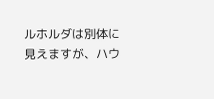ルホルダは別体に見えますが、ハウ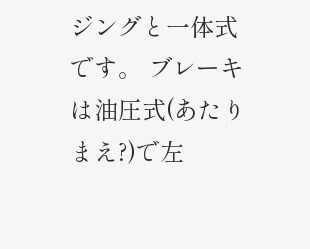ジングと一体式です。 ブレーキは油圧式(あたりまえ?)で左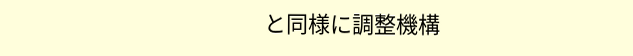と同様に調整機構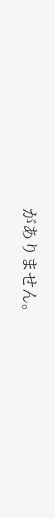がありません。